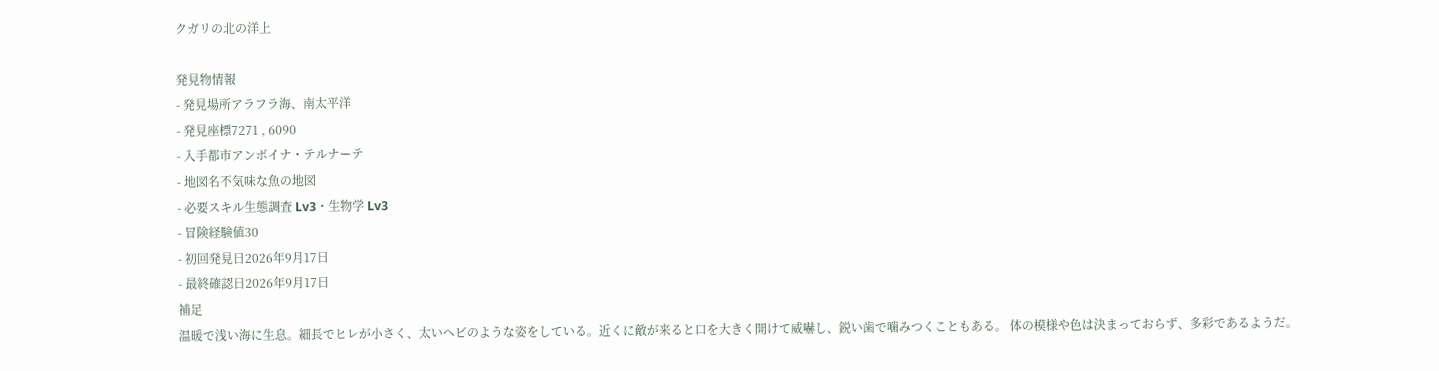クガリの北の洋上

発見物情報
- 発見場所アラフラ海、南太平洋
- 発見座標7271 , 6090
- 入手都市アンボイナ・テルナーテ
- 地図名不気味な魚の地図
- 必要スキル生態調査 Lv3・生物学 Lv3
- 冒険経験値30
- 初回発見日2026年9月17日
- 最終確認日2026年9月17日
補足
温暖で浅い海に生息。細長でヒレが小さく、太いヘビのような姿をしている。近くに敵が来ると口を大きく開けて威嚇し、鋭い歯で噛みつくこともある。 体の模様や色は決まっておらず、多彩であるようだ。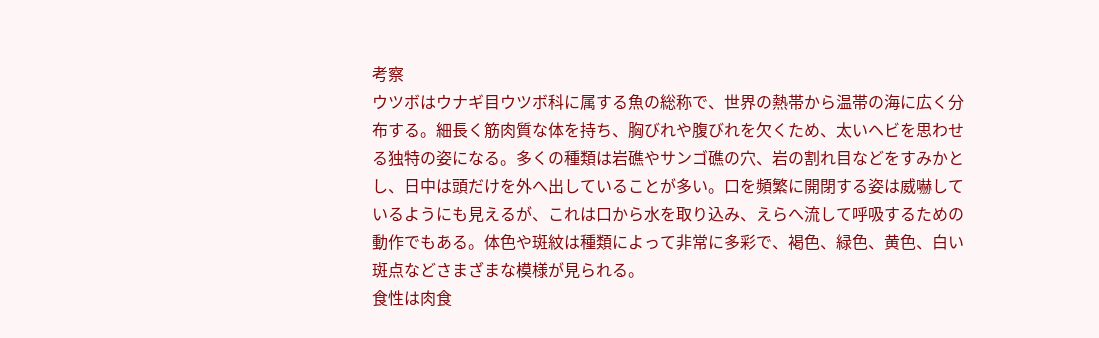考察
ウツボはウナギ目ウツボ科に属する魚の総称で、世界の熱帯から温帯の海に広く分布する。細長く筋肉質な体を持ち、胸びれや腹びれを欠くため、太いヘビを思わせる独特の姿になる。多くの種類は岩礁やサンゴ礁の穴、岩の割れ目などをすみかとし、日中は頭だけを外へ出していることが多い。口を頻繁に開閉する姿は威嚇しているようにも見えるが、これは口から水を取り込み、えらへ流して呼吸するための動作でもある。体色や斑紋は種類によって非常に多彩で、褐色、緑色、黄色、白い斑点などさまざまな模様が見られる。
食性は肉食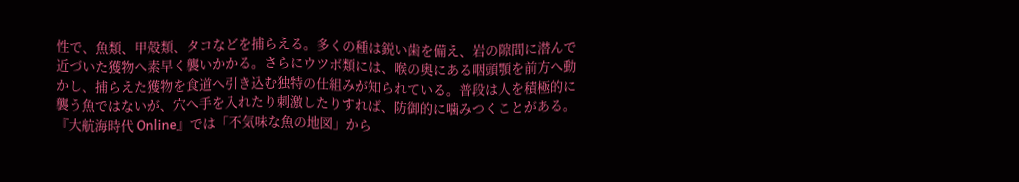性で、魚類、甲殻類、タコなどを捕らえる。多くの種は鋭い歯を備え、岩の隙間に潜んで近づいた獲物へ素早く襲いかかる。さらにウツボ類には、喉の奥にある咽頭顎を前方へ動かし、捕らえた獲物を食道へ引き込む独特の仕組みが知られている。普段は人を積極的に襲う魚ではないが、穴へ手を入れたり刺激したりすれば、防御的に噛みつくことがある。
『大航海時代 Online』では「不気味な魚の地図」から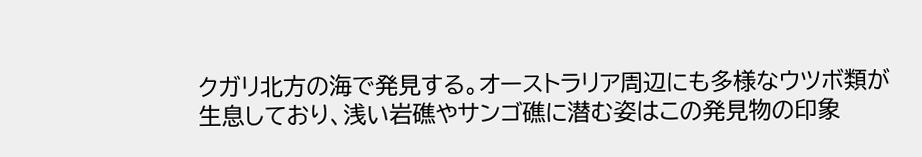クガリ北方の海で発見する。オーストラリア周辺にも多様なウツボ類が生息しており、浅い岩礁やサンゴ礁に潜む姿はこの発見物の印象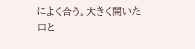によく合う。大きく開いた口と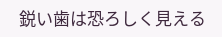鋭い歯は恐ろしく見える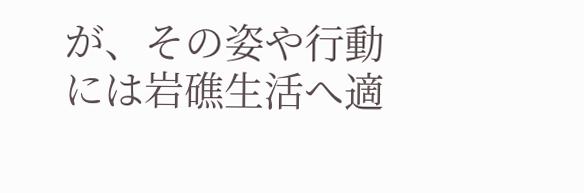が、その姿や行動には岩礁生活へ適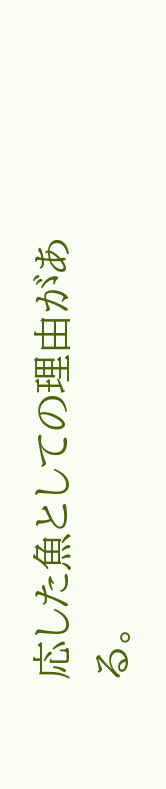応した魚としての理由がある。